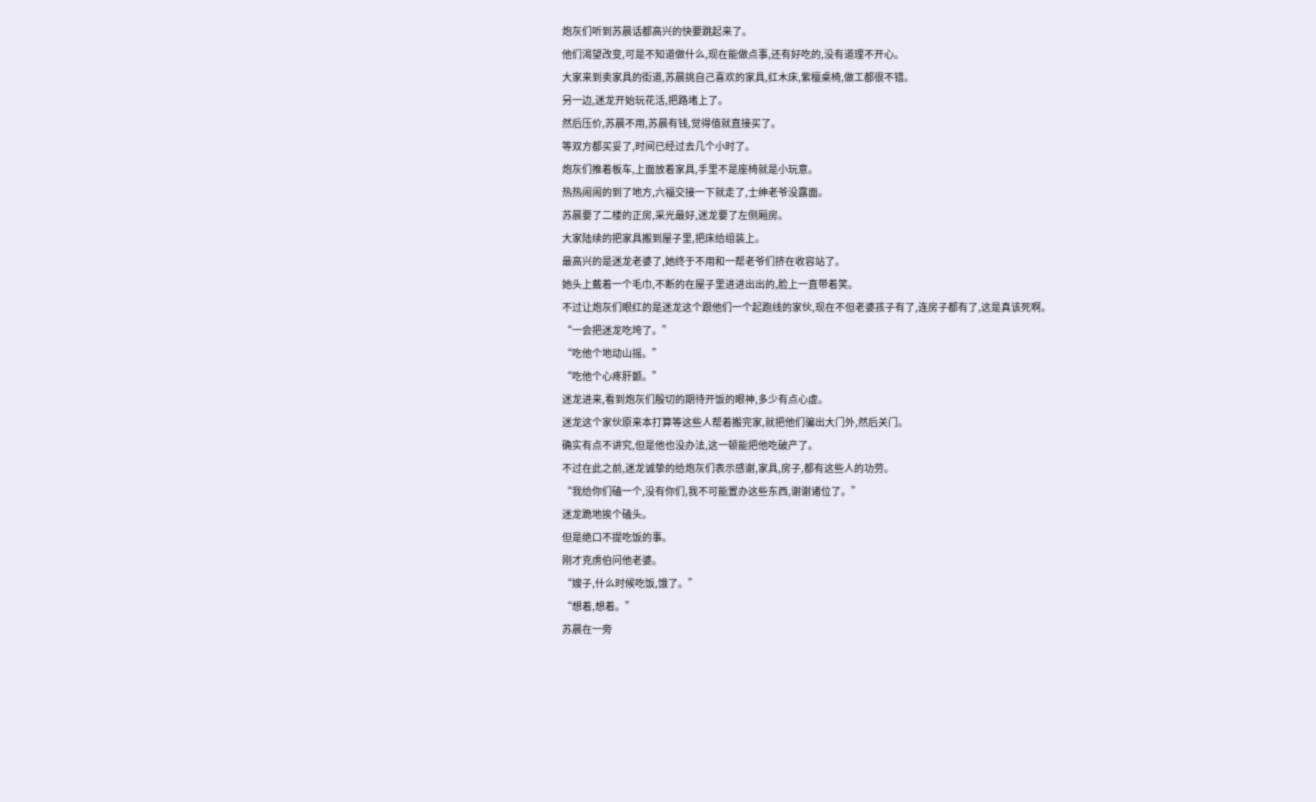炮灰们听到苏晨话都高兴的快要跳起来了。
他们渴望改变,可是不知道做什么,现在能做点事,还有好吃的,没有道理不开心。
大家来到卖家具的街道,苏晨挑自己喜欢的家具,红木床,紫檀桌椅,做工都很不错。
另一边,迷龙开始玩花活,把路堵上了。
然后压价,苏晨不用,苏晨有钱,觉得值就直接买了。
等双方都买妥了,时间已经过去几个小时了。
炮灰们推着板车,上面放着家具,手里不是座椅就是小玩意。
热热闹闹的到了地方,六福交接一下就走了,士绅老爷没露面。
苏晨要了二楼的正房,采光最好,迷龙要了左侧厢房。
大家陆续的把家具搬到屋子里,把床给组装上。
最高兴的是迷龙老婆了,她终于不用和一帮老爷们挤在收容站了。
她头上戴着一个毛巾,不断的在屋子里进进出出的,脸上一直带着笑。
不过让炮灰们眼红的是迷龙这个跟他们一个起跑线的家伙,现在不但老婆孩子有了,连房子都有了,这是真该死啊。
“一会把迷龙吃垮了。”
“吃他个地动山摇。”
“吃他个心疼肝颤。”
迷龙进来,看到炮灰们殷切的期待开饭的眼神,多少有点心虚。
迷龙这个家伙原来本打算等这些人帮着搬完家,就把他们骗出大门外,然后关门。
确实有点不讲究,但是他也没办法,这一顿能把他吃破产了。
不过在此之前,迷龙诚挚的给炮灰们表示感谢,家具,房子,都有这些人的功劳。
“我给你们磕一个,没有你们,我不可能置办这些东西,谢谢诸位了。”
迷龙跪地挨个磕头。
但是绝口不提吃饭的事。
刚才克虏伯问他老婆。
“嫂子,什么时候吃饭,饿了。”
“想着,想着。”
苏晨在一旁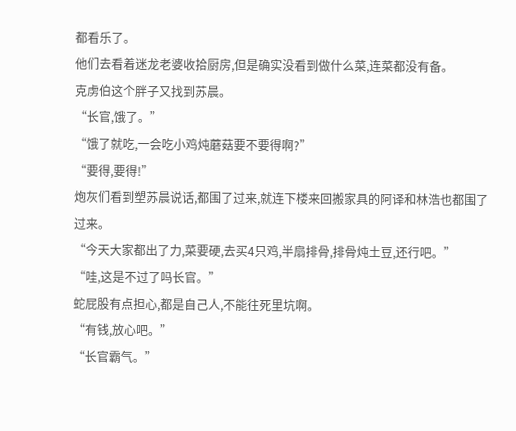都看乐了。
他们去看着迷龙老婆收拾厨房,但是确实没看到做什么菜,连菜都没有备。
克虏伯这个胖子又找到苏晨。
“长官,饿了。”
“饿了就吃,一会吃小鸡炖蘑菇要不要得啊?”
“要得,要得!”
炮灰们看到塑苏晨说话,都围了过来,就连下楼来回搬家具的阿译和林浩也都围了过来。
“今天大家都出了力,菜要硬,去买4只鸡,半扇排骨,排骨炖土豆,还行吧。”
“哇,这是不过了吗长官。”
蛇屁股有点担心,都是自己人,不能往死里坑啊。
“有钱,放心吧。”
“长官霸气。”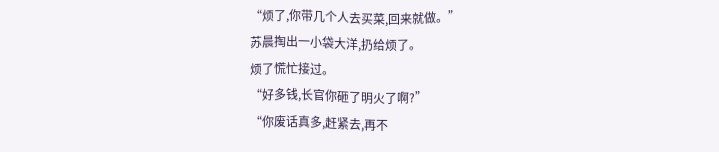“烦了,你带几个人去买菜,回来就做。”
苏晨掏出一小袋大洋,扔给烦了。
烦了慌忙接过。
“好多钱,长官你砸了明火了啊?”
“你废话真多,赶紧去,再不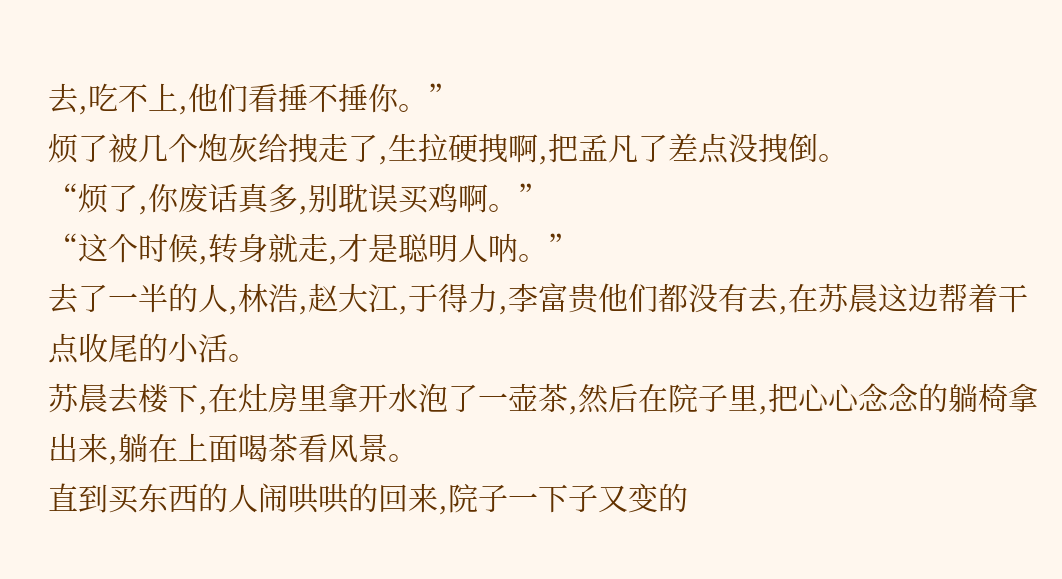去,吃不上,他们看捶不捶你。”
烦了被几个炮灰给拽走了,生拉硬拽啊,把孟凡了差点没拽倒。
“烦了,你废话真多,别耽误买鸡啊。”
“这个时候,转身就走,才是聪明人呐。”
去了一半的人,林浩,赵大江,于得力,李富贵他们都没有去,在苏晨这边帮着干点收尾的小活。
苏晨去楼下,在灶房里拿开水泡了一壶茶,然后在院子里,把心心念念的躺椅拿出来,躺在上面喝茶看风景。
直到买东西的人闹哄哄的回来,院子一下子又变的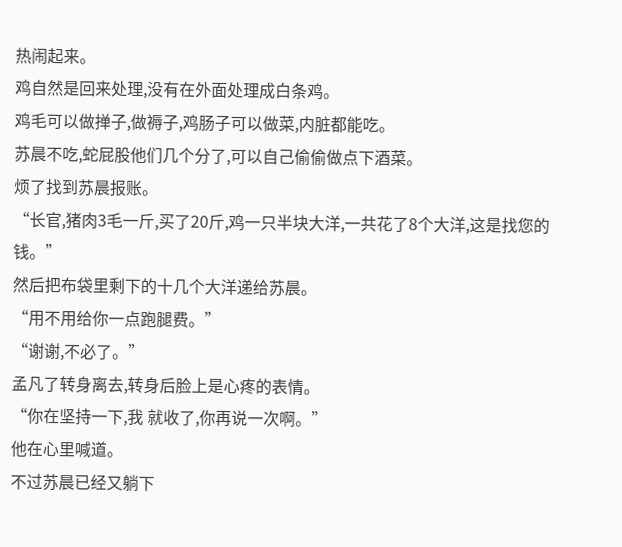热闹起来。
鸡自然是回来处理,没有在外面处理成白条鸡。
鸡毛可以做掸子,做褥子,鸡肠子可以做菜,内脏都能吃。
苏晨不吃,蛇屁股他们几个分了,可以自己偷偷做点下酒菜。
烦了找到苏晨报账。
“长官,猪肉3毛一斤,买了20斤,鸡一只半块大洋,一共花了8个大洋,这是找您的钱。”
然后把布袋里剩下的十几个大洋递给苏晨。
“用不用给你一点跑腿费。”
“谢谢,不必了。”
孟凡了转身离去,转身后脸上是心疼的表情。
“你在坚持一下,我 就收了,你再说一次啊。”
他在心里喊道。
不过苏晨已经又躺下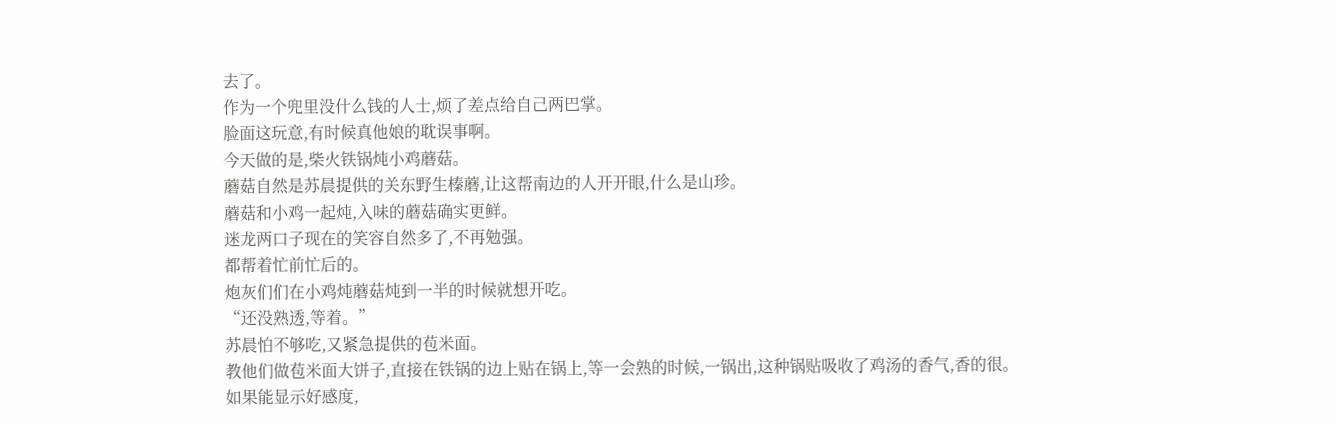去了。
作为一个兜里没什么钱的人士,烦了差点给自己两巴掌。
脸面这玩意,有时候真他娘的耽误事啊。
今天做的是,柴火铁锅炖小鸡蘑菇。
蘑菇自然是苏晨提供的关东野生榛蘑,让这帮南边的人开开眼,什么是山珍。
蘑菇和小鸡一起炖,入味的蘑菇确实更鲜。
迷龙两口子现在的笑容自然多了,不再勉强。
都帮着忙前忙后的。
炮灰们们在小鸡炖蘑菇炖到一半的时候就想开吃。
“还没熟透,等着。”
苏晨怕不够吃,又紧急提供的苞米面。
教他们做苞米面大饼子,直接在铁锅的边上贴在锅上,等一会熟的时候,一锅出,这种锅贴吸收了鸡汤的香气,香的很。
如果能显示好感度,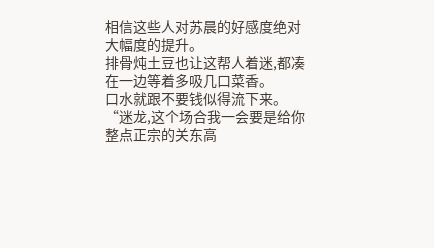相信这些人对苏晨的好感度绝对大幅度的提升。
排骨炖土豆也让这帮人着迷,都凑在一边等着多吸几口菜香。
口水就跟不要钱似得流下来。
“迷龙,这个场合我一会要是给你整点正宗的关东高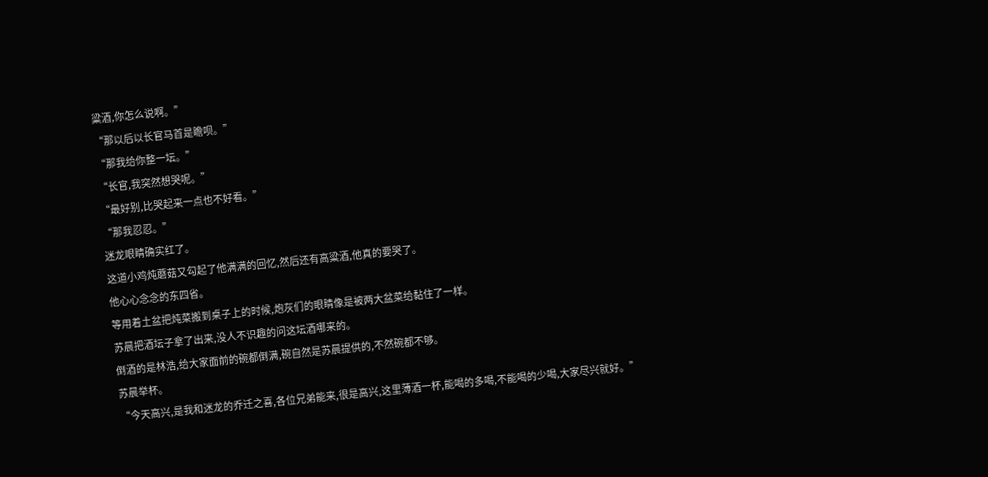粱酒,你怎么说啊。”
“那以后以长官马首是瞻呗。”
“那我给你整一坛。”
“长官,我突然想哭呢。”
“最好别,比哭起来一点也不好看。”
“那我忍忍。”
迷龙眼睛确实红了。
这道小鸡炖蘑菇又勾起了他满满的回忆,然后还有高粱酒,他真的要哭了。
他心心念念的东四省。
等用着土盆把炖菜搬到桌子上的时候,炮灰们的眼睛像是被两大盆菜给黏住了一样。
苏晨把酒坛子拿了出来,没人不识趣的问这坛酒哪来的。
倒酒的是林浩,给大家面前的碗都倒满,碗自然是苏晨提供的,不然碗都不够。
苏晨举杯。
“今天高兴,是我和迷龙的乔迁之喜,各位兄弟能来,很是高兴,这里薄酒一杯,能喝的多喝,不能喝的少喝,大家尽兴就好。”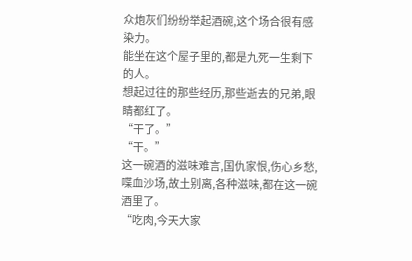众炮灰们纷纷举起酒碗,这个场合很有感染力。
能坐在这个屋子里的,都是九死一生剩下的人。
想起过往的那些经历,那些逝去的兄弟,眼睛都红了。
“干了。”
“干。”
这一碗酒的滋味难言,国仇家恨,伤心乡愁,喋血沙场,故土别离,各种滋味,都在这一碗酒里了。
“吃肉,今天大家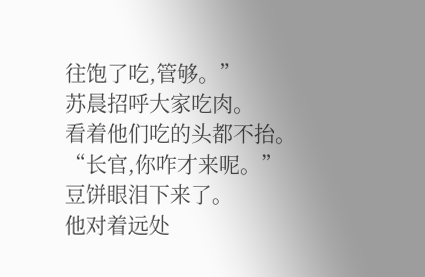往饱了吃,管够。”
苏晨招呼大家吃肉。
看着他们吃的头都不抬。
“长官,你咋才来呢。”
豆饼眼泪下来了。
他对着远处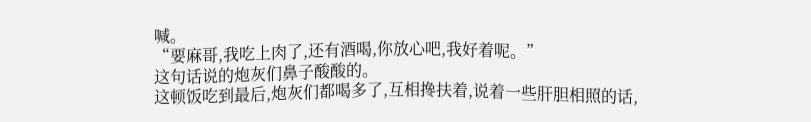喊。
“要麻哥,我吃上肉了,还有酒喝,你放心吧,我好着呢。”
这句话说的炮灰们鼻子酸酸的。
这顿饭吃到最后,炮灰们都喝多了,互相搀扶着,说着一些肝胆相照的话,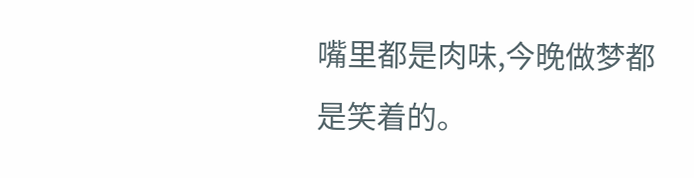嘴里都是肉味,今晚做梦都是笑着的。